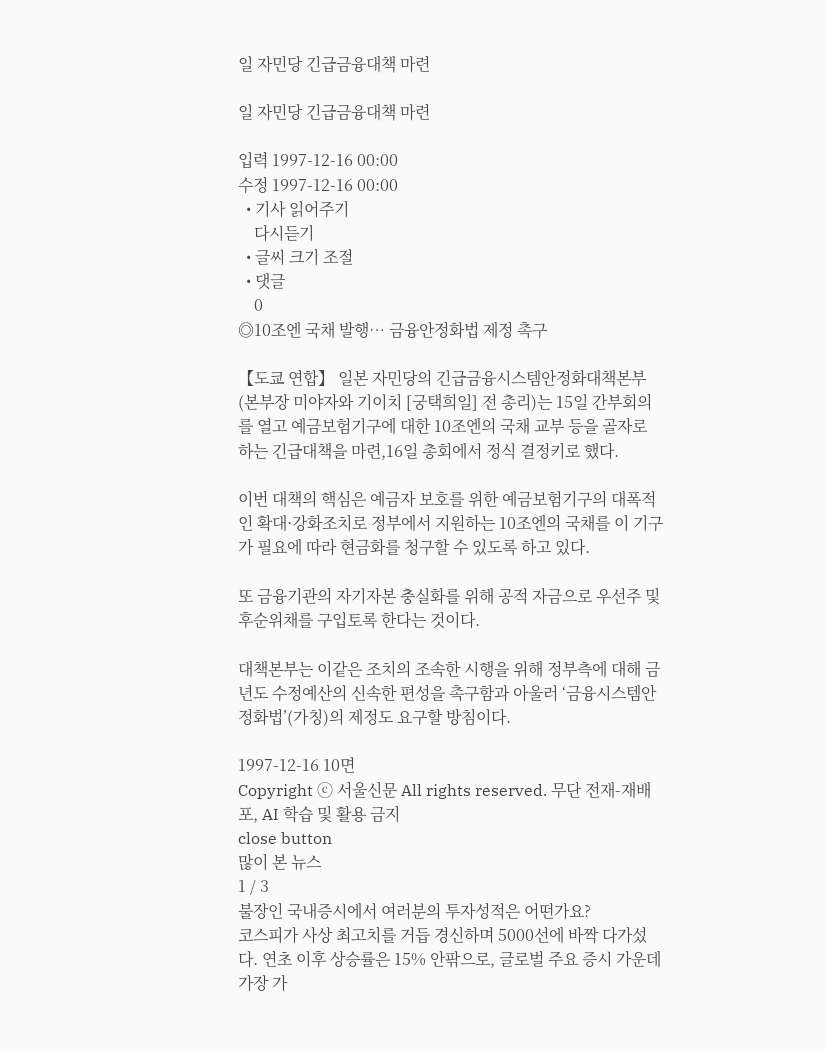일 자민당 긴급금융대책 마련

일 자민당 긴급금융대책 마련

입력 1997-12-16 00:00
수정 1997-12-16 00:00
  • 기사 읽어주기
    다시듣기
  • 글씨 크기 조절
  • 댓글
    0
◎10조엔 국채 발행… 금융안정화법 제정 촉구

【도쿄 연합】 일본 자민당의 긴급금융시스템안정화대책본부(본부장 미야자와 기이치 [궁택희일] 전 총리)는 15일 간부회의를 열고 예금보험기구에 대한 10조엔의 국채 교부 등을 골자로 하는 긴급대책을 마련,16일 총회에서 정식 결정키로 했다.

이번 대책의 핵심은 예금자 보호를 위한 예금보험기구의 대폭적인 확대·강화조치로 정부에서 지원하는 10조엔의 국채를 이 기구가 필요에 따라 현금화를 청구할 수 있도록 하고 있다.

또 금융기관의 자기자본 충실화를 위해 공적 자금으로 우선주 및 후순위채를 구입토록 한다는 것이다.

대책본부는 이같은 조치의 조속한 시행을 위해 정부측에 대해 금년도 수정예산의 신속한 편성을 촉구함과 아울러 ‘금융시스템안정화법’(가칭)의 제정도 요구할 방침이다.

1997-12-16 10면
Copyright ⓒ 서울신문 All rights reserved. 무단 전재-재배포, AI 학습 및 활용 금지
close button
많이 본 뉴스
1 / 3
불장인 국내증시에서 여러분의 투자성적은 어떤가요?
코스피가 사상 최고치를 거듭 경신하며 5000선에 바짝 다가섰다. 연초 이후 상승률은 15% 안팎으로, 글로벌 주요 증시 가운데 가장 가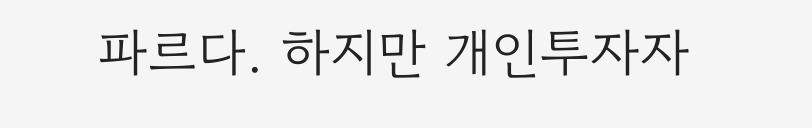파르다. 하지만 개인투자자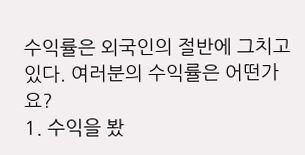수익률은 외국인의 절반에 그치고 있다. 여러분의 수익률은 어떤가요?
1. 수익을 봤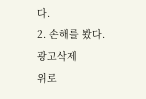다.
2. 손해를 봤다.
광고삭제
위로